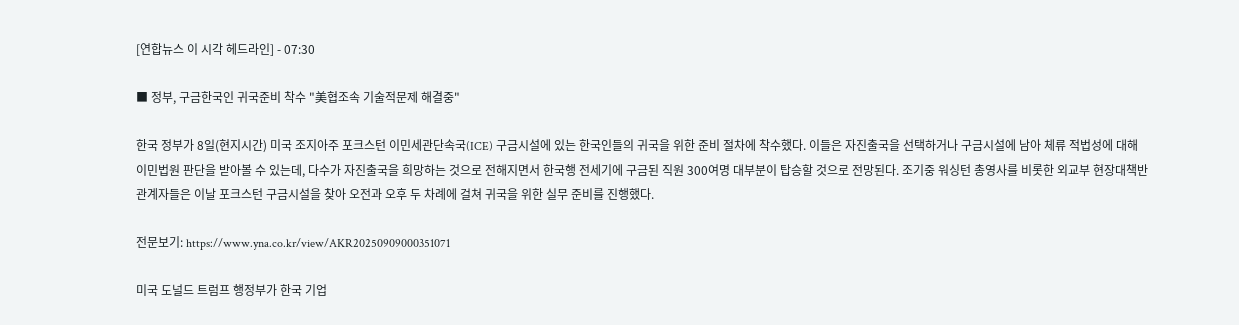[연합뉴스 이 시각 헤드라인] - 07:30

■ 정부, 구금한국인 귀국준비 착수 "美협조속 기술적문제 해결중"

한국 정부가 8일(현지시간) 미국 조지아주 포크스턴 이민세관단속국(ICE) 구금시설에 있는 한국인들의 귀국을 위한 준비 절차에 착수했다. 이들은 자진출국을 선택하거나 구금시설에 남아 체류 적법성에 대해 이민법원 판단을 받아볼 수 있는데, 다수가 자진출국을 희망하는 것으로 전해지면서 한국행 전세기에 구금된 직원 300여명 대부분이 탑승할 것으로 전망된다. 조기중 워싱턴 총영사를 비롯한 외교부 현장대책반 관계자들은 이날 포크스턴 구금시설을 찾아 오전과 오후 두 차례에 걸쳐 귀국을 위한 실무 준비를 진행했다.

전문보기: https://www.yna.co.kr/view/AKR20250909000351071

미국 도널드 트럼프 행정부가 한국 기업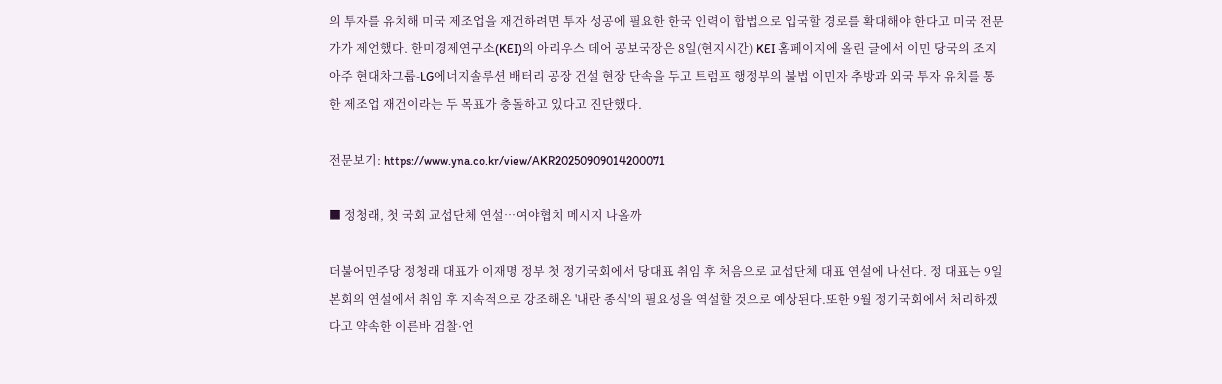의 투자를 유치해 미국 제조업을 재건하려면 투자 성공에 필요한 한국 인력이 합법으로 입국할 경로를 확대해야 한다고 미국 전문가가 제언했다. 한미경제연구소(KEI)의 아리우스 데어 공보국장은 8일(현지시간) KEI 홈페이지에 올린 글에서 이민 당국의 조지아주 현대차그룹-LG에너지솔루션 배터리 공장 건설 현장 단속을 두고 트럼프 행정부의 불법 이민자 추방과 외국 투자 유치를 통한 제조업 재건이라는 두 목표가 충돌하고 있다고 진단했다.

전문보기: https://www.yna.co.kr/view/AKR20250909014200071

■ 정청래, 첫 국회 교섭단체 연설…여야협치 메시지 나올까

더불어민주당 정청래 대표가 이재명 정부 첫 정기국회에서 당대표 취임 후 처음으로 교섭단체 대표 연설에 나선다. 정 대표는 9일 본회의 연설에서 취임 후 지속적으로 강조해온 '내란 종식'의 필요성을 역설할 것으로 예상된다.또한 9월 정기국회에서 처리하겠다고 약속한 이른바 검찰·언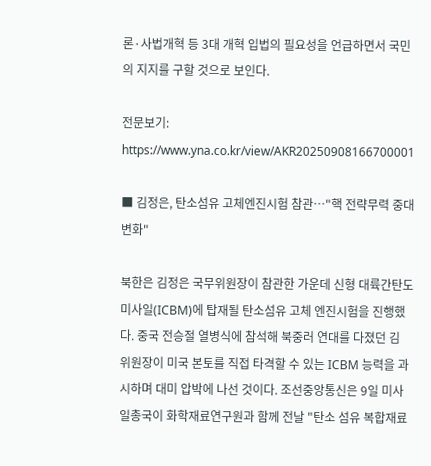론·사법개혁 등 3대 개혁 입법의 필요성을 언급하면서 국민의 지지를 구할 것으로 보인다.

전문보기: https://www.yna.co.kr/view/AKR20250908166700001

■ 김정은, 탄소섬유 고체엔진시험 참관…"핵 전략무력 중대 변화"

북한은 김정은 국무위원장이 참관한 가운데 신형 대륙간탄도미사일(ICBM)에 탑재될 탄소섬유 고체 엔진시험을 진행했다. 중국 전승절 열병식에 참석해 북중러 연대를 다졌던 김 위원장이 미국 본토를 직접 타격할 수 있는 ICBM 능력을 과시하며 대미 압박에 나선 것이다. 조선중앙통신은 9일 미사일총국이 화학재료연구원과 함께 전날 "탄소 섬유 복합재료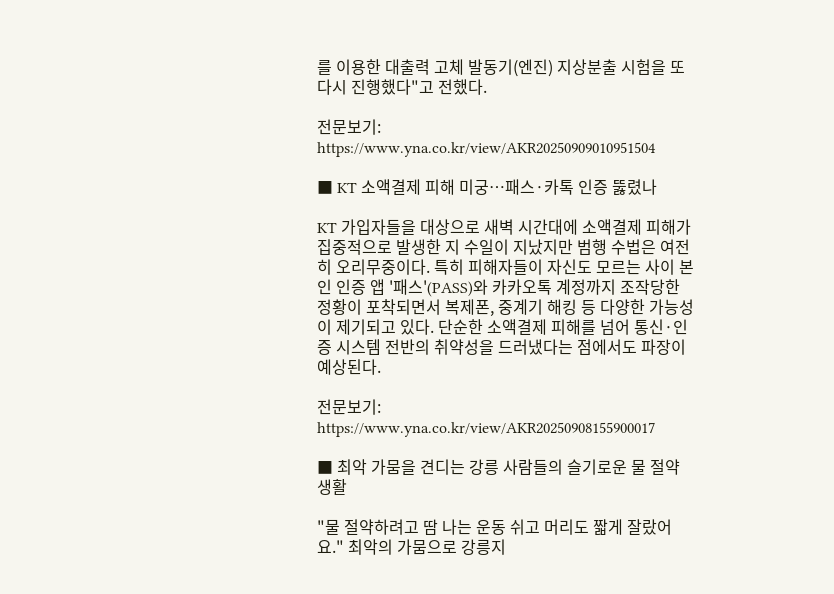를 이용한 대출력 고체 발동기(엔진) 지상분출 시험을 또다시 진행했다"고 전했다.

전문보기: https://www.yna.co.kr/view/AKR20250909010951504

■ KT 소액결제 피해 미궁…패스·카톡 인증 뚫렸나

KT 가입자들을 대상으로 새벽 시간대에 소액결제 피해가 집중적으로 발생한 지 수일이 지났지만 범행 수법은 여전히 오리무중이다. 특히 피해자들이 자신도 모르는 사이 본인 인증 앱 '패스'(PASS)와 카카오톡 계정까지 조작당한 정황이 포착되면서 복제폰, 중계기 해킹 등 다양한 가능성이 제기되고 있다. 단순한 소액결제 피해를 넘어 통신·인증 시스템 전반의 취약성을 드러냈다는 점에서도 파장이 예상된다.

전문보기: https://www.yna.co.kr/view/AKR20250908155900017

■ 최악 가뭄을 견디는 강릉 사람들의 슬기로운 물 절약 생활

"물 절약하려고 땀 나는 운동 쉬고 머리도 짧게 잘랐어요." 최악의 가뭄으로 강릉지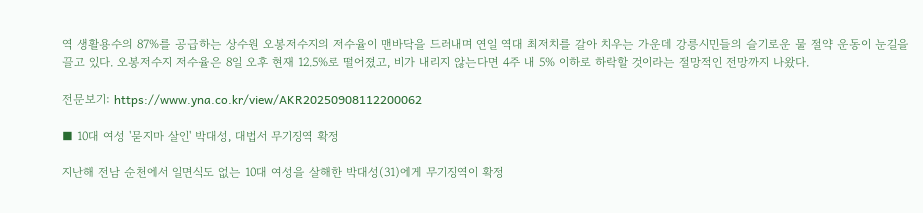역 생활용수의 87%를 공급하는 상수원 오봉저수지의 저수율이 맨바닥을 드러내며 연일 역대 최저치를 갈아 치우는 가운데 강릉시민들의 슬기로운 물 절약 운동이 눈길을 끌고 있다. 오봉저수지 저수율은 8일 오후 현재 12.5%로 떨어졌고, 비가 내리지 않는다면 4주 내 5% 이하로 하락할 것이라는 절망적인 전망까지 나왔다.

전문보기: https://www.yna.co.kr/view/AKR20250908112200062

■ 10대 여성 '묻지마 살인' 박대성, 대법서 무기징역 확정

지난해 전남 순천에서 일면식도 없는 10대 여성을 살해한 박대성(31)에게 무기징역이 확정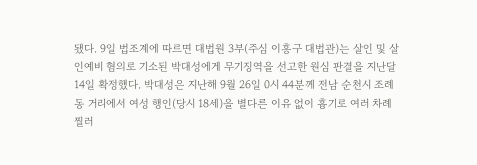됐다. 9일 법조계에 따르면 대법원 3부(주심 이흥구 대법관)는 살인 및 살인예비 혐의로 기소된 박대성에게 무기징역을 선고한 원심 판결을 지난달 14일 확정했다. 박대성은 지난해 9월 26일 0시 44분께 전남 순천시 조례동 거리에서 여성 행인(당시 18세)을 별다른 이유 없이 흉기로 여러 차례 찔러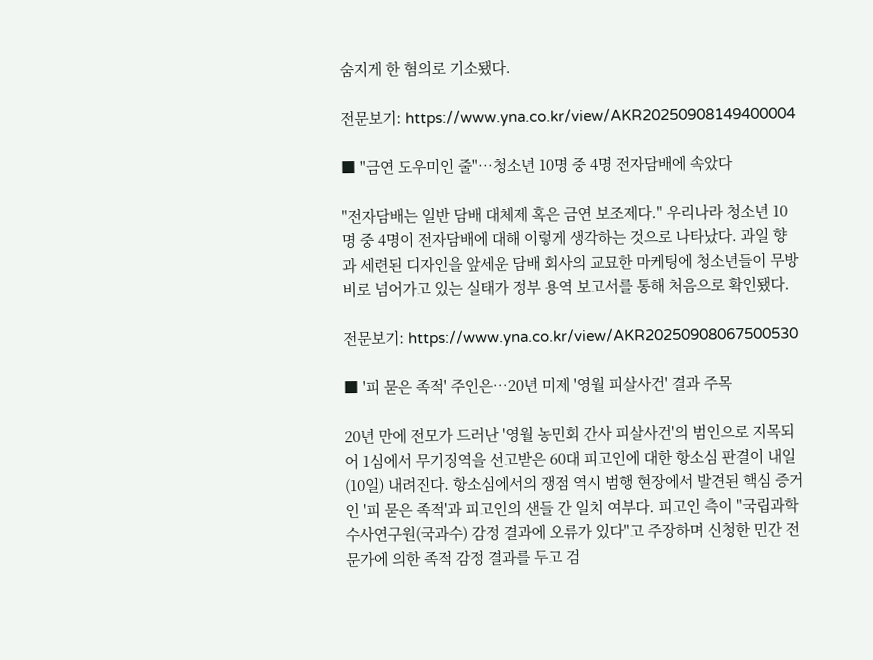숨지게 한 혐의로 기소됐다.

전문보기: https://www.yna.co.kr/view/AKR20250908149400004

■ "금연 도우미인 줄"…청소년 10명 중 4명 전자담배에 속았다

"전자담배는 일반 담배 대체제 혹은 금연 보조제다." 우리나라 청소년 10명 중 4명이 전자담배에 대해 이렇게 생각하는 것으로 나타났다. 과일 향과 세련된 디자인을 앞세운 담배 회사의 교묘한 마케팅에 청소년들이 무방비로 넘어가고 있는 실태가 정부 용역 보고서를 통해 처음으로 확인됐다.

전문보기: https://www.yna.co.kr/view/AKR20250908067500530

■ '피 묻은 족적' 주인은…20년 미제 '영월 피살사건' 결과 주목

20년 만에 전모가 드러난 '영월 농민회 간사 피살사건'의 범인으로 지목되어 1심에서 무기징역을 선고받은 60대 피고인에 대한 항소심 판결이 내일(10일) 내려진다. 항소심에서의 쟁점 역시 범행 현장에서 발견된 핵심 증거인 '피 묻은 족적'과 피고인의 샌들 간 일치 여부다. 피고인 측이 "국립과학수사연구원(국과수) 감정 결과에 오류가 있다"고 주장하며 신청한 민간 전문가에 의한 족적 감정 결과를 두고 검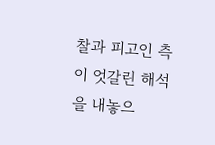찰과 피고인 측이 엇갈린 해석을 내놓으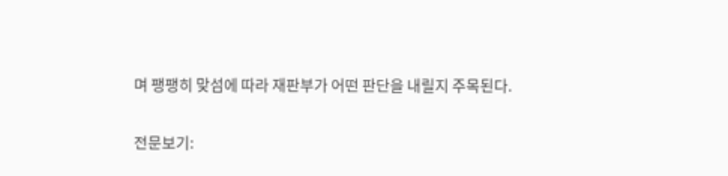며 팽팽히 맞섬에 따라 재판부가 어떤 판단을 내릴지 주목된다.

전문보기: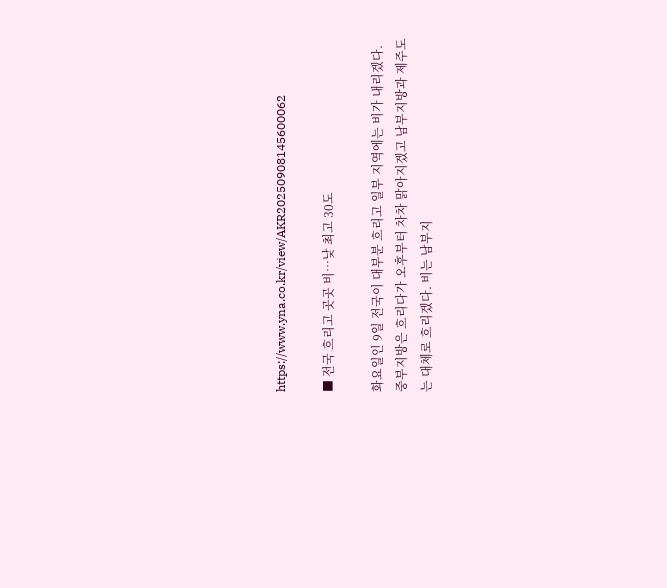https://www.yna.co.kr/view/AKR20250908145600062

■ 전국 흐리고 곳곳 비…낮 최고 30도

화요일인 9일 전국이 대부분 흐리고 일부 지역에는 비가 내리겠다. 중부지방은 흐리다가 오후부터 차차 맑아지겠고 남부지방과 제주도는 대체로 흐리겠다. 비는 남부지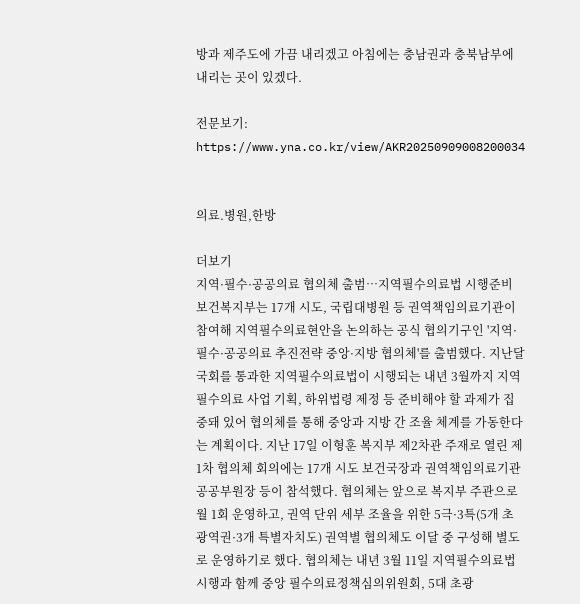방과 제주도에 가끔 내리겠고 아침에는 충남권과 충북남부에 내리는 곳이 있겠다.

전문보기: https://www.yna.co.kr/view/AKR20250909008200034


의료.병원,한방

더보기
지역·필수·공공의료 협의체 출범…지역필수의료법 시행준비
보건복지부는 17개 시도, 국립대병원 등 권역책임의료기관이 참여해 지역필수의료현안을 논의하는 공식 협의기구인 '지역·필수·공공의료 추진전략 중앙·지방 협의체'를 출범했다. 지난달 국회를 통과한 지역필수의료법이 시행되는 내년 3월까지 지역필수의료 사업 기획, 하위법령 제정 등 준비해야 할 과제가 집중돼 있어 협의체를 통해 중앙과 지방 간 조율 체계를 가동한다는 계획이다. 지난 17일 이형훈 복지부 제2차관 주재로 열린 제1차 협의체 회의에는 17개 시도 보건국장과 권역책임의료기관 공공부원장 등이 참석했다. 협의체는 앞으로 복지부 주관으로 월 1회 운영하고, 권역 단위 세부 조율을 위한 5극·3특(5개 초광역권·3개 특별자치도) 권역별 협의체도 이달 중 구성해 별도로 운영하기로 했다. 협의체는 내년 3월 11일 지역필수의료법 시행과 함께 중앙 필수의료정책심의위원회, 5대 초광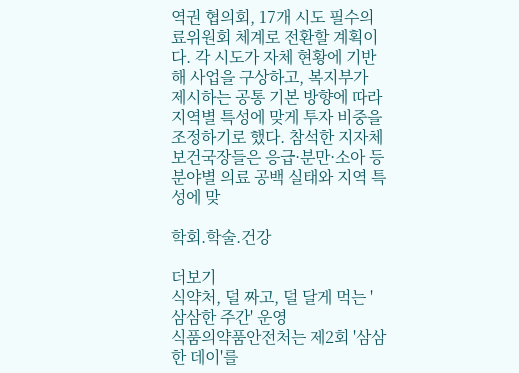역권 협의회, 17개 시도 필수의료위원회 체계로 전환할 계획이다. 각 시도가 자체 현황에 기반해 사업을 구상하고, 복지부가 제시하는 공통 기본 방향에 따라 지역별 특성에 맞게 투자 비중을 조정하기로 했다. 참석한 지자체 보건국장들은 응급·분만·소아 등 분야별 의료 공백 실태와 지역 특성에 맞

학회.학술.건강

더보기
식약처, 덜 짜고, 덜 달게 먹는 '삼삼한 주간' 운영
식품의약품안전처는 제2회 '삼삼한 데이'를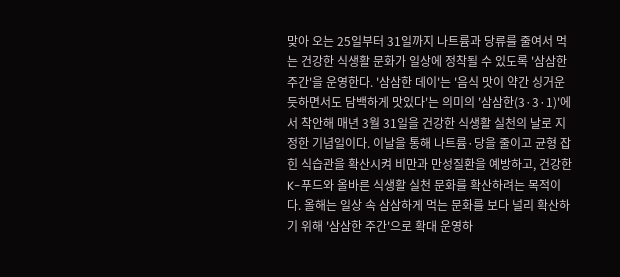맞아 오는 25일부터 31일까지 나트륨과 당류를 줄여서 먹는 건강한 식생활 문화가 일상에 정착될 수 있도록 '삼삼한 주간'을 운영한다. '삼삼한 데이'는 '음식 맛이 약간 싱거운 듯하면서도 담백하게 맛있다'는 의미의 '삼삼한(3·3·1)'에서 착안해 매년 3월 31일을 건강한 식생활 실천의 날로 지정한 기념일이다. 이날을 통해 나트륨·당을 줄이고 균형 잡힌 식습관을 확산시켜 비만과 만성질환을 예방하고, 건강한 K-푸드와 올바른 식생활 실천 문화를 확산하려는 목적이다. 올해는 일상 속 삼삼하게 먹는 문화를 보다 널리 확산하기 위해 '삼삼한 주간'으로 확대 운영하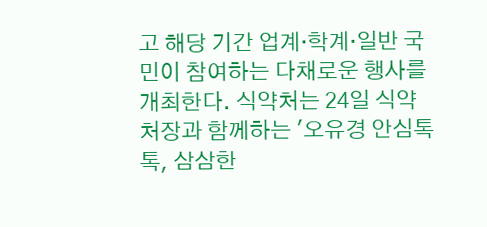고 해당 기간 업계·학계·일반 국민이 참여하는 다채로운 행사를 개최한다. 식약처는 24일 식약처장과 함께하는 '오유경 안심톡톡, 삼삼한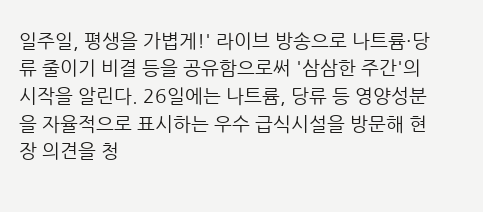일주일, 평생을 가볍게!' 라이브 방송으로 나트륨·당류 줄이기 비결 등을 공유함으로써 '삼삼한 주간'의 시작을 알린다. 26일에는 나트륨, 당류 등 영양성분을 자율적으로 표시하는 우수 급식시설을 방문해 현장 의견을 청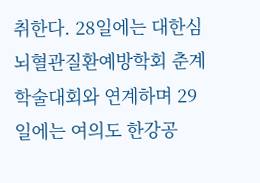취한다. 28일에는 대한심뇌혈관질환예방학회 춘계 학술대회와 연계하며 29일에는 여의도 한강공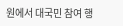원에서 대국민 참여 행